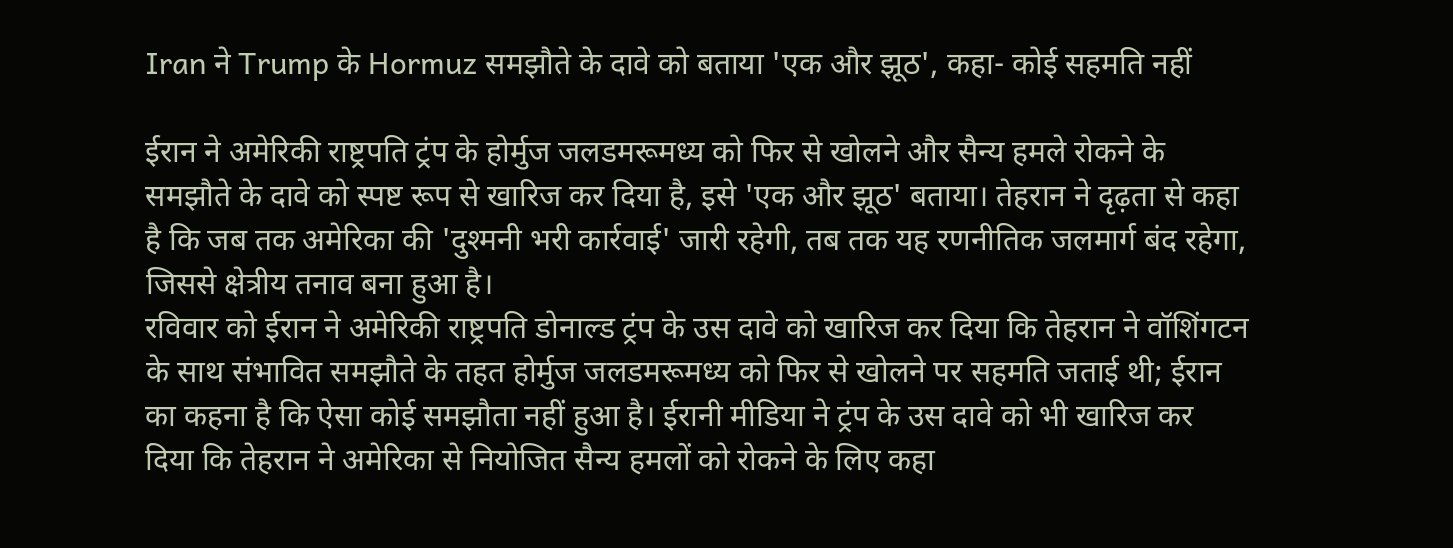Iran ने Trump के Hormuz समझौते के दावे को बताया 'एक और झूठ', कहा- कोई सहमति नहीं

ईरान ने अमेरिकी राष्ट्रपति ट्रंप के होर्मुज जलडमरूमध्य को फिर से खोलने और सैन्य हमले रोकने के समझौते के दावे को स्पष्ट रूप से खारिज कर दिया है, इसे 'एक और झूठ' बताया। तेहरान ने दृढ़ता से कहा है कि जब तक अमेरिका की 'दुश्मनी भरी कार्रवाई' जारी रहेगी, तब तक यह रणनीतिक जलमार्ग बंद रहेगा, जिससे क्षेत्रीय तनाव बना हुआ है।
रविवार को ईरान ने अमेरिकी राष्ट्रपति डोनाल्ड ट्रंप के उस दावे को खारिज कर दिया कि तेहरान ने वॉशिंगटन के साथ संभावित समझौते के तहत होर्मुज जलडमरूमध्य को फिर से खोलने पर सहमति जताई थी; ईरान का कहना है कि ऐसा कोई समझौता नहीं हुआ है। ईरानी मीडिया ने ट्रंप के उस दावे को भी खारिज कर दिया कि तेहरान ने अमेरिका से नियोजित सैन्य हमलों को रोकने के लिए कहा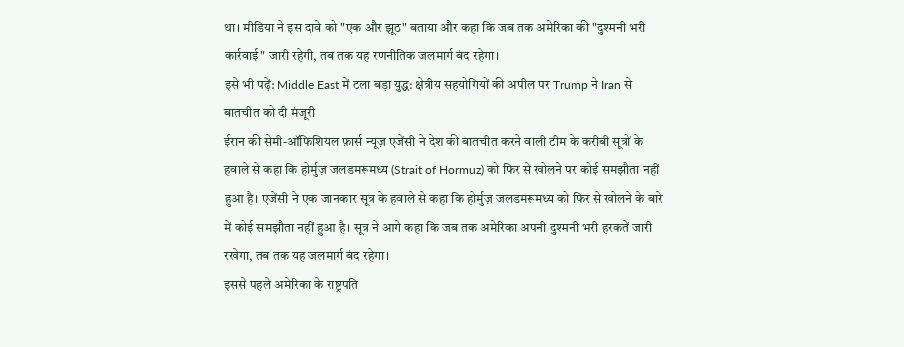था। मीडिया ने इस दावे को "एक और झूठ" बताया और कहा कि जब तक अमेरिका की "दुश्मनी भरी कार्रवाई" जारी रहेगी, तब तक यह रणनीतिक जलमार्ग बंद रहेगा।
इसे भी पढ़ें: Middle East में टला बड़ा युद्ध: क्षेत्रीय सहयोगियों की अपील पर Trump ने Iran से बातचीत को दी मंजूरी
ईरान की सेमी-ऑफिशियल फ़ार्स न्यूज़ एजेंसी ने देश की बातचीत करने वाली टीम के करीबी सूत्रों के हवाले से कहा कि होर्मुज़ जलडमरूमध्य (Strait of Hormuz) को फिर से खोलने पर कोई समझौता नहीं हुआ है। एजेंसी ने एक जानकार सूत्र के हवाले से कहा कि होर्मुज़ जलडमरूमध्य को फिर से खोलने के बारे में कोई समझौता नहीं हुआ है। सूत्र ने आगे कहा कि जब तक अमेरिका अपनी दुश्मनी भरी हरकतें जारी रखेगा, तब तक यह जलमार्ग बंद रहेगा।
इससे पहले अमेरिका के राष्ट्रपति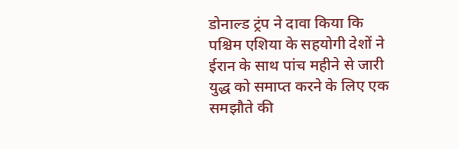डोनाल्ड ट्रंप ने दावा किया कि पश्चिम एशिया के सहयोगी देशों ने ईरान के साथ पांच महीने से जारी युद्ध को समाप्त करने के लिए एक समझौते की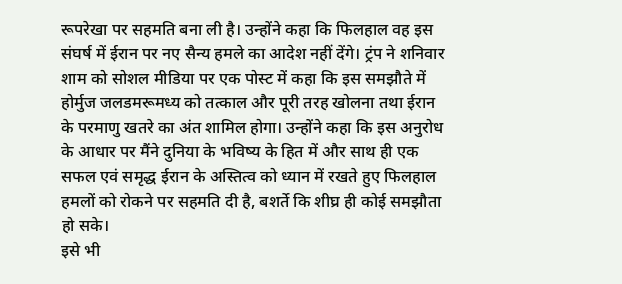रूपरेखा पर सहमति बना ली है। उन्होंने कहा कि फिलहाल वह इस संघर्ष में ईरान पर नए सैन्य हमले का आदेश नहीं देंगे। ट्रंप ने शनिवार शाम को सोशल मीडिया पर एक पोस्ट में कहा कि इस समझौते में होर्मुज जलडमरूमध्य को तत्काल और पूरी तरह खोलना तथा ईरान के परमाणु खतरे का अंत शामिल होगा। उन्होंने कहा कि इस अनुरोध के आधार पर मैंने दुनिया के भविष्य के हित में और साथ ही एक सफल एवं समृद्ध ईरान के अस्तित्व को ध्यान में रखते हुए फिलहाल हमलों को रोकने पर सहमति दी है, बशर्ते कि शीघ्र ही कोई समझौता हो सके।
इसे भी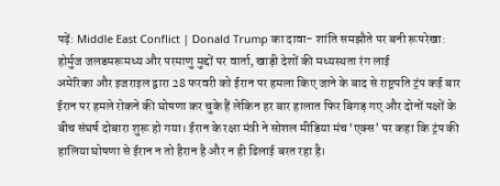पढ़ें: Middle East Conflict | Donald Trump का दावा- शांति समझौते पर बनी रूपरेखा: होर्मुज जलडमरूमध्य और परमाणु मुद्दों पर वार्ता, खाड़ी देशों की मध्यस्थता रंग लाई
अमेरिका और इजराइल द्वारा 28 फरवरी को ईरान पर हमला किए जाने के बाद से राष्ट्रपति ट्रंप कई बार ईरान पर हमले रोकने की घोषणा कर चुके हैं लेकिन हर बार हालात फिर बिगड़ गए और दोनों पक्षों के बीच संघर्ष दोबारा शुरू हो गया। ईरान के रक्षा मंत्री ने सोशल मीडिया मंच ‘एक्स’ पर कहा कि ट्रंप की हालिया घोषणा से ईरान न तो हैरान है और न ही ढिलाई बरत रहा है।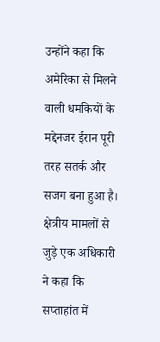उन्होंने कहा कि अमेरिका से मिलने वाली धमकियों के मद्देनजर ईरान पूरी तरह सतर्क और सजग बना हुआ है। क्षेत्रीय मामलों से जुड़े एक अधिकारी ने कहा कि सप्ताहांत में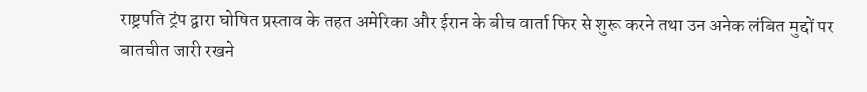राष्ट्रपति ट्रंप द्वारा घोषित प्रस्ताव के तहत अमेरिका और ईरान के बीच वार्ता फिर से शुरू करने तथा उन अनेक लंबित मुद्दों पर बातचीत जारी रखने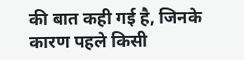की बात कही गई है, जिनके कारण पहले किसी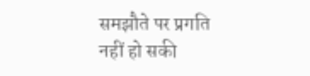समझौते पर प्रगति नहीं हो सकी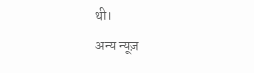थी।
अन्य न्यूज़